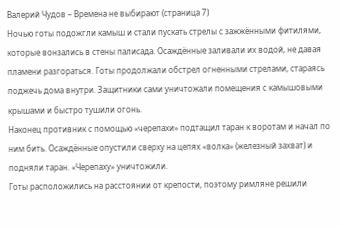Валерий Чудов – Времена не выбирают (страница 7)
Ночью готы подожгли камыш и стали пускать стрелы с зажжёнными фитилями, которые вонзались в стены палисада. Осаждённые заливали их водой, не давая пламени разгораться. Готы продолжали обстрел огненными стрелами, стараясь поджечь дома внутри. Защитники сами уничтожали помещения с камышовыми крышами и быстро тушили огонь.
Наконец противник с помощью «черепахи» подтащил таран к воротам и начал по ним бить. Осаждённые опустили сверху на цепях «волка» (железный захват) и подняли таран. «Черепаху» уничтожили.
Готы расположились на расстоянии от крепости, поэтому римляне решили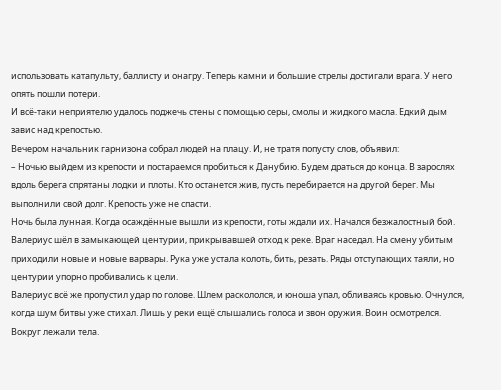использовать катапульту, баллисту и онагру. Теперь камни и большие стрелы достигали врага. У него опять пошли потери.
И всё-таки неприятелю удалось поджечь стены с помощью серы, смолы и жидкого масла. Едкий дым завис над крепостью.
Вечером начальник гарнизона собрал людей на плацу. И, не тратя попусту слов, объявил:
– Ночью выйдем из крепости и постараемся пробиться к Данубию. Будем драться до конца. В зарослях вдоль берега спрятаны лодки и плоты. Кто останется жив, пусть перебирается на другой берег. Мы выполнили свой долг. Крепость уже не спасти.
Ночь была лунная. Когда осаждённые вышли из крепости, готы ждали их. Начался безжалостный бой. Валериус шёл в замыкающей центурии, прикрывавшей отход к реке. Враг наседал. На смену убитым приходили новые и новые варвары. Рука уже устала колоть, бить, резать. Ряды отступающих таяли, но центурии упорно пробивались к цели.
Валериус всё же пропустил удар по голове. Шлем раскололся, и юноша упал, обливаясь кровью. Очнулся, когда шум битвы уже стихал. Лишь у реки ещё слышались голоса и звон оружия. Воин осмотрелся. Вокруг лежали тела.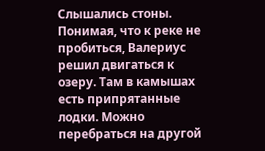Слышались стоны. Понимая, что к реке не пробиться, Валериус решил двигаться к озеру. Там в камышах есть припрятанные лодки. Можно перебраться на другой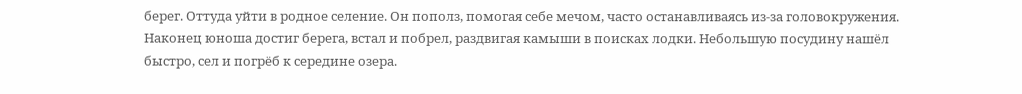берег. Оттуда уйти в родное селение. Он пополз, помогая себе мечом, часто останавливаясь из-за головокружения. Наконец юноша достиг берега, встал и побрел, раздвигая камыши в поисках лодки. Небольшую посудину нашёл быстро, сел и погрёб к середине озера.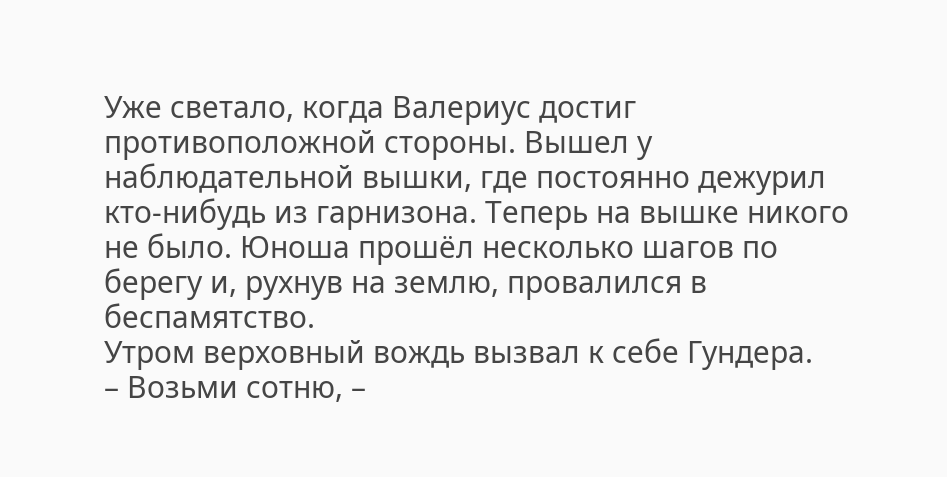Уже светало, когда Валериус достиг противоположной стороны. Вышел у наблюдательной вышки, где постоянно дежурил кто-нибудь из гарнизона. Теперь на вышке никого не было. Юноша прошёл несколько шагов по берегу и, рухнув на землю, провалился в беспамятство.
Утром верховный вождь вызвал к себе Гундера.
– Возьми сотню, –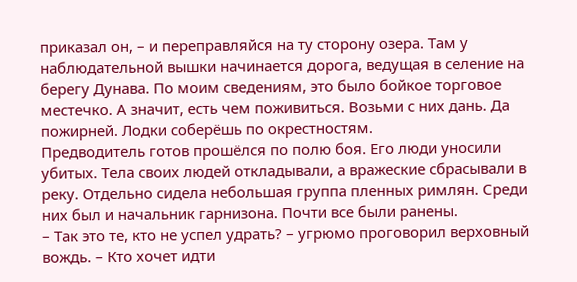приказал он, – и переправляйся на ту сторону озера. Там у наблюдательной вышки начинается дорога, ведущая в селение на берегу Дунава. По моим сведениям, это было бойкое торговое местечко. А значит, есть чем поживиться. Возьми с них дань. Да пожирней. Лодки соберёшь по окрестностям.
Предводитель готов прошёлся по полю боя. Его люди уносили убитых. Тела своих людей откладывали, а вражеские сбрасывали в реку. Отдельно сидела небольшая группа пленных римлян. Среди них был и начальник гарнизона. Почти все были ранены.
– Так это те, кто не успел удрать? – угрюмо проговорил верховный вождь. – Кто хочет идти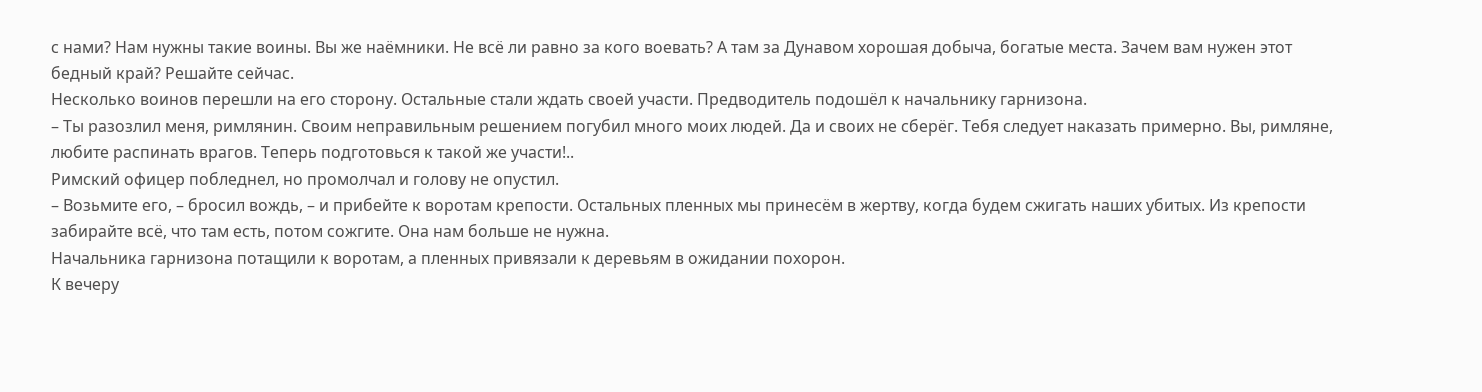с нами? Нам нужны такие воины. Вы же наёмники. Не всё ли равно за кого воевать? А там за Дунавом хорошая добыча, богатые места. Зачем вам нужен этот бедный край? Решайте сейчас.
Несколько воинов перешли на его сторону. Остальные стали ждать своей участи. Предводитель подошёл к начальнику гарнизона.
– Ты разозлил меня, римлянин. Своим неправильным решением погубил много моих людей. Да и своих не сберёг. Тебя следует наказать примерно. Вы, римляне, любите распинать врагов. Теперь подготовься к такой же участи!..
Римский офицер побледнел, но промолчал и голову не опустил.
– Возьмите его, – бросил вождь, – и прибейте к воротам крепости. Остальных пленных мы принесём в жертву, когда будем сжигать наших убитых. Из крепости забирайте всё, что там есть, потом сожгите. Она нам больше не нужна.
Начальника гарнизона потащили к воротам, а пленных привязали к деревьям в ожидании похорон.
К вечеру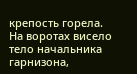крепость горела. На воротах висело тело начальника гарнизона,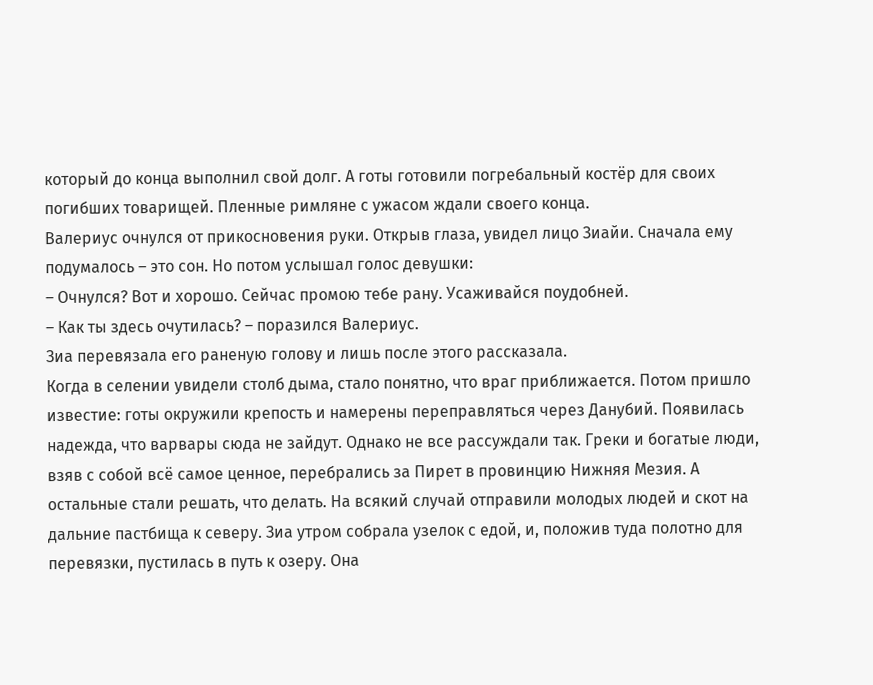который до конца выполнил свой долг. А готы готовили погребальный костёр для своих погибших товарищей. Пленные римляне с ужасом ждали своего конца.
Валериус очнулся от прикосновения руки. Открыв глаза, увидел лицо Зиайи. Сначала ему подумалось – это сон. Но потом услышал голос девушки:
– Очнулся? Вот и хорошо. Сейчас промою тебе рану. Усаживайся поудобней.
– Как ты здесь очутилась? – поразился Валериус.
Зиа перевязала его раненую голову и лишь после этого рассказала.
Когда в селении увидели столб дыма, стало понятно, что враг приближается. Потом пришло известие: готы окружили крепость и намерены переправляться через Данубий. Появилась надежда, что варвары сюда не зайдут. Однако не все рассуждали так. Греки и богатые люди, взяв с собой всё самое ценное, перебрались за Пирет в провинцию Нижняя Мезия. А остальные стали решать, что делать. На всякий случай отправили молодых людей и скот на дальние пастбища к северу. Зиа утром собрала узелок с едой, и, положив туда полотно для перевязки, пустилась в путь к озеру. Она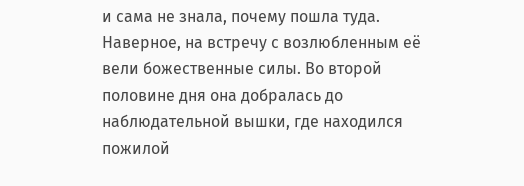и сама не знала, почему пошла туда. Наверное, на встречу с возлюбленным её вели божественные силы. Во второй половине дня она добралась до наблюдательной вышки, где находился пожилой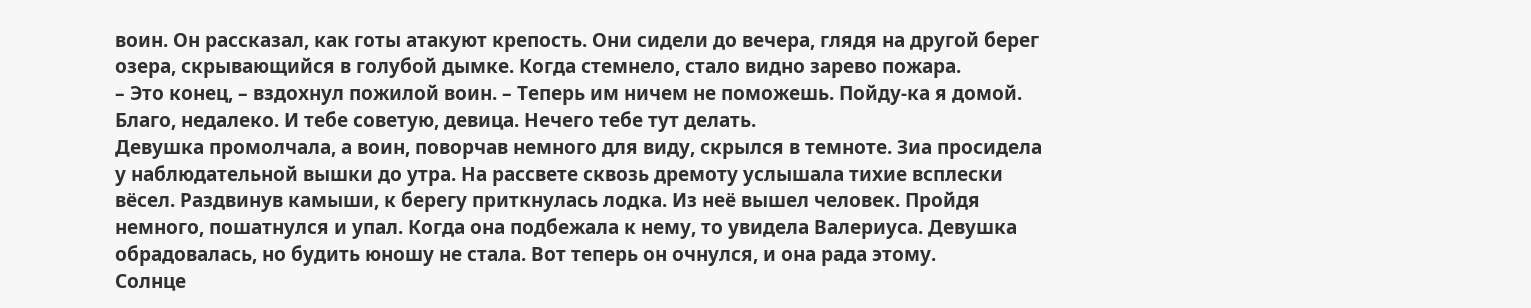воин. Он рассказал, как готы атакуют крепость. Они сидели до вечера, глядя на другой берег озера, скрывающийся в голубой дымке. Когда стемнело, стало видно зарево пожара.
– Это конец, – вздохнул пожилой воин. – Теперь им ничем не поможешь. Пойду-ка я домой. Благо, недалеко. И тебе советую, девица. Нечего тебе тут делать.
Девушка промолчала, а воин, поворчав немного для виду, скрылся в темноте. Зиа просидела у наблюдательной вышки до утра. На рассвете сквозь дремоту услышала тихие всплески вёсел. Раздвинув камыши, к берегу приткнулась лодка. Из неё вышел человек. Пройдя немного, пошатнулся и упал. Когда она подбежала к нему, то увидела Валериуса. Девушка обрадовалась, но будить юношу не стала. Вот теперь он очнулся, и она рада этому.
Солнце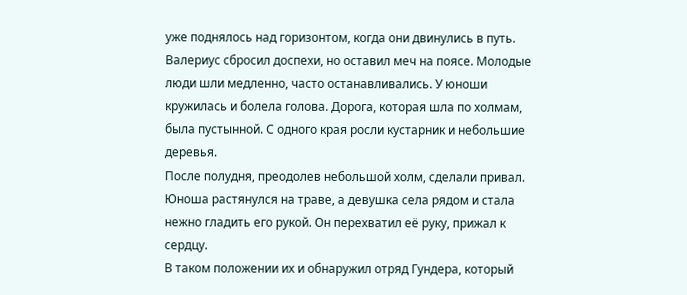уже поднялось над горизонтом, когда они двинулись в путь. Валериус сбросил доспехи, но оставил меч на поясе. Молодые люди шли медленно, часто останавливались. У юноши кружилась и болела голова. Дорога, которая шла по холмам, была пустынной. С одного края росли кустарник и небольшие деревья.
После полудня, преодолев небольшой холм, сделали привал. Юноша растянулся на траве, а девушка села рядом и стала нежно гладить его рукой. Он перехватил её руку, прижал к сердцу.
В таком положении их и обнаружил отряд Гундера, который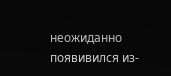неожиданно появивился из-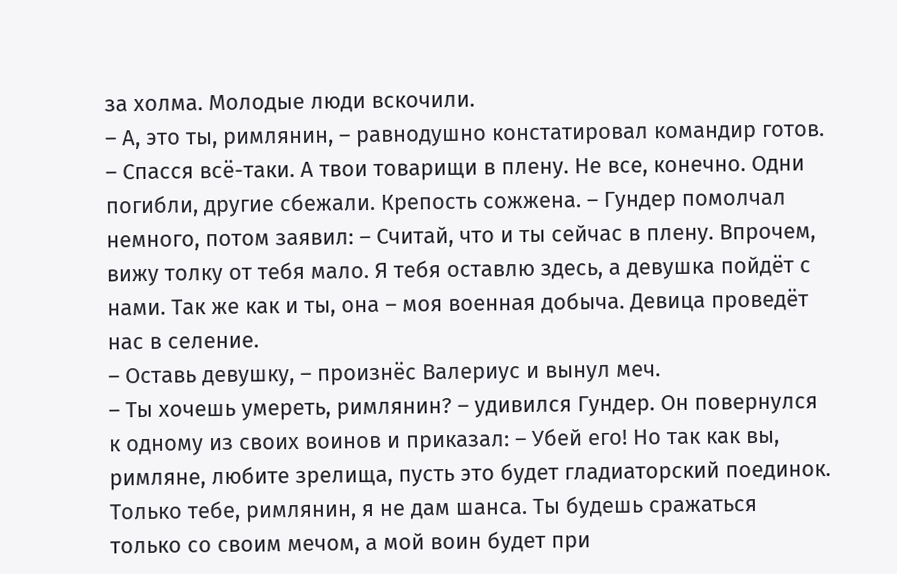за холма. Молодые люди вскочили.
– А, это ты, римлянин, – равнодушно констатировал командир готов. – Спасся всё-таки. А твои товарищи в плену. Не все, конечно. Одни погибли, другие сбежали. Крепость сожжена. – Гундер помолчал немного, потом заявил: – Считай, что и ты сейчас в плену. Впрочем, вижу толку от тебя мало. Я тебя оставлю здесь, а девушка пойдёт с нами. Так же как и ты, она – моя военная добыча. Девица проведёт нас в селение.
– Оставь девушку, – произнёс Валериус и вынул меч.
– Ты хочешь умереть, римлянин? – удивился Гундер. Он повернулся к одному из своих воинов и приказал: – Убей его! Но так как вы, римляне, любите зрелища, пусть это будет гладиаторский поединок. Только тебе, римлянин, я не дам шанса. Ты будешь сражаться только со своим мечом, а мой воин будет при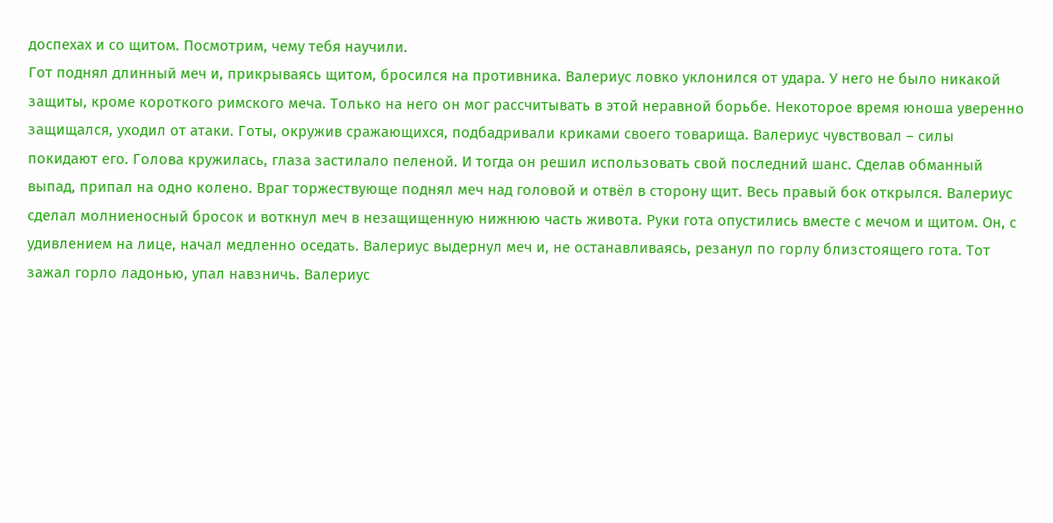доспехах и со щитом. Посмотрим, чему тебя научили.
Гот поднял длинный меч и, прикрываясь щитом, бросился на противника. Валериус ловко уклонился от удара. У него не было никакой защиты, кроме короткого римского меча. Только на него он мог рассчитывать в этой неравной борьбе. Некоторое время юноша уверенно защищался, уходил от атаки. Готы, окружив сражающихся, подбадривали криками своего товарища. Валериус чувствовал – силы покидают его. Голова кружилась, глаза застилало пеленой. И тогда он решил использовать свой последний шанс. Сделав обманный выпад, припал на одно колено. Враг торжествующе поднял меч над головой и отвёл в сторону щит. Весь правый бок открылся. Валериус сделал молниеносный бросок и воткнул меч в незащищенную нижнюю часть живота. Руки гота опустились вместе с мечом и щитом. Он, с удивлением на лице, начал медленно оседать. Валериус выдернул меч и, не останавливаясь, резанул по горлу близстоящего гота. Тот зажал горло ладонью, упал навзничь. Валериус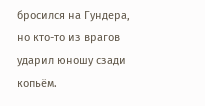бросился на Гундера, но кто-то из врагов ударил юношу сзади копьём.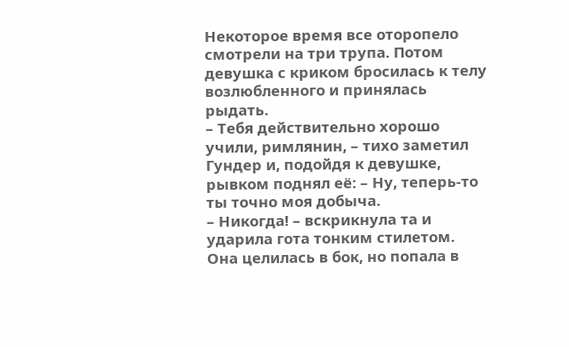Некоторое время все оторопело смотрели на три трупа. Потом девушка с криком бросилась к телу возлюбленного и принялась рыдать.
– Тебя действительно хорошо учили, римлянин, – тихо заметил Гундер и, подойдя к девушке, рывком поднял её: – Ну, теперь-то ты точно моя добыча.
– Никогда! – вскрикнула та и ударила гота тонким стилетом.
Она целилась в бок, но попала в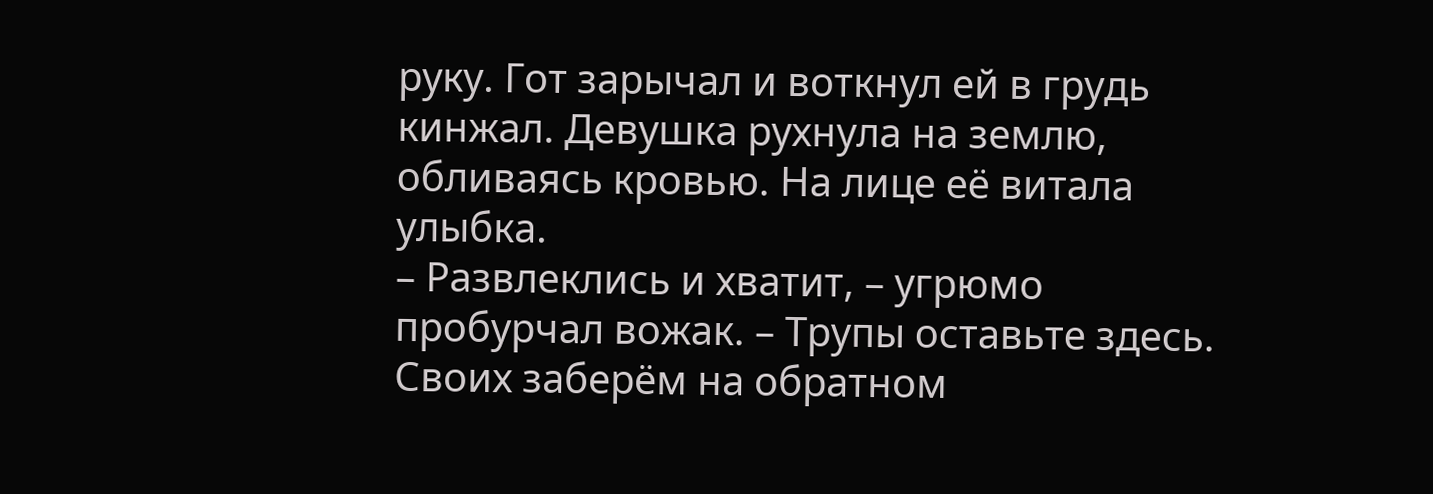руку. Гот зарычал и воткнул ей в грудь кинжал. Девушка рухнула на землю, обливаясь кровью. На лице её витала улыбка.
– Развлеклись и хватит, – угрюмо пробурчал вожак. – Трупы оставьте здесь. Своих заберём на обратном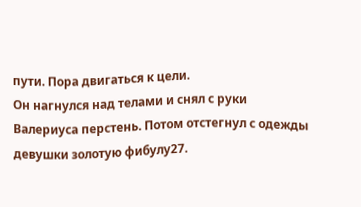пути. Пора двигаться к цели.
Он нагнулся над телами и снял с руки Валериуса перстень. Потом отстегнул с одежды девушки золотую фибулу27.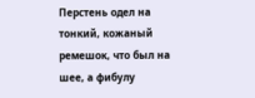Перстень одел на тонкий, кожаный ремешок, что был на шее, а фибулу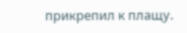прикрепил к плащу.